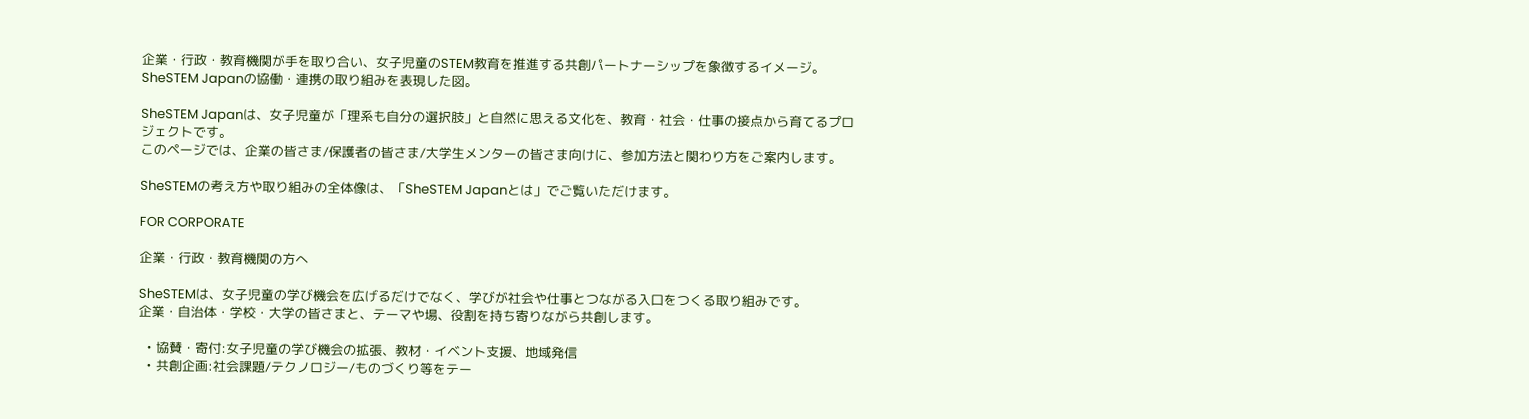企業・行政・教育機関が手を取り合い、女子児童のSTEM教育を推進する共創パートナーシップを象徴するイメージ。SheSTEM Japanの協働・連携の取り組みを表現した図。

SheSTEM Japanは、女子児童が「理系も自分の選択肢」と自然に思える文化を、教育・社会・仕事の接点から育てるプロジェクトです。
このページでは、企業の皆さま/保護者の皆さま/大学生メンターの皆さま向けに、参加方法と関わり方をご案内します。

SheSTEMの考え方や取り組みの全体像は、「SheSTEM Japanとは」でご覧いただけます。

FOR CORPORATE

企業・行政・教育機関の方へ

SheSTEMは、女子児童の学び機会を広げるだけでなく、学びが社会や仕事とつながる入口をつくる取り組みです。
企業・自治体・学校・大学の皆さまと、テーマや場、役割を持ち寄りながら共創します。

  • 協賛・寄付:女子児童の学び機会の拡張、教材・イベント支援、地域発信
  • 共創企画:社会課題/テクノロジー/ものづくり等をテー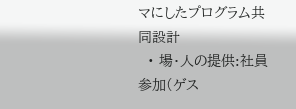マにしたプログラム共同設計
  • 場・人の提供:社員参加(ゲス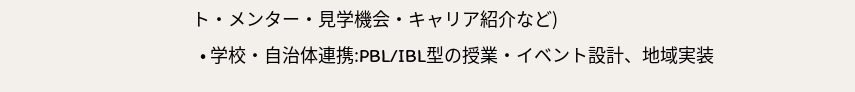ト・メンター・見学機会・キャリア紹介など)
  • 学校・自治体連携:PBL/IBL型の授業・イベント設計、地域実装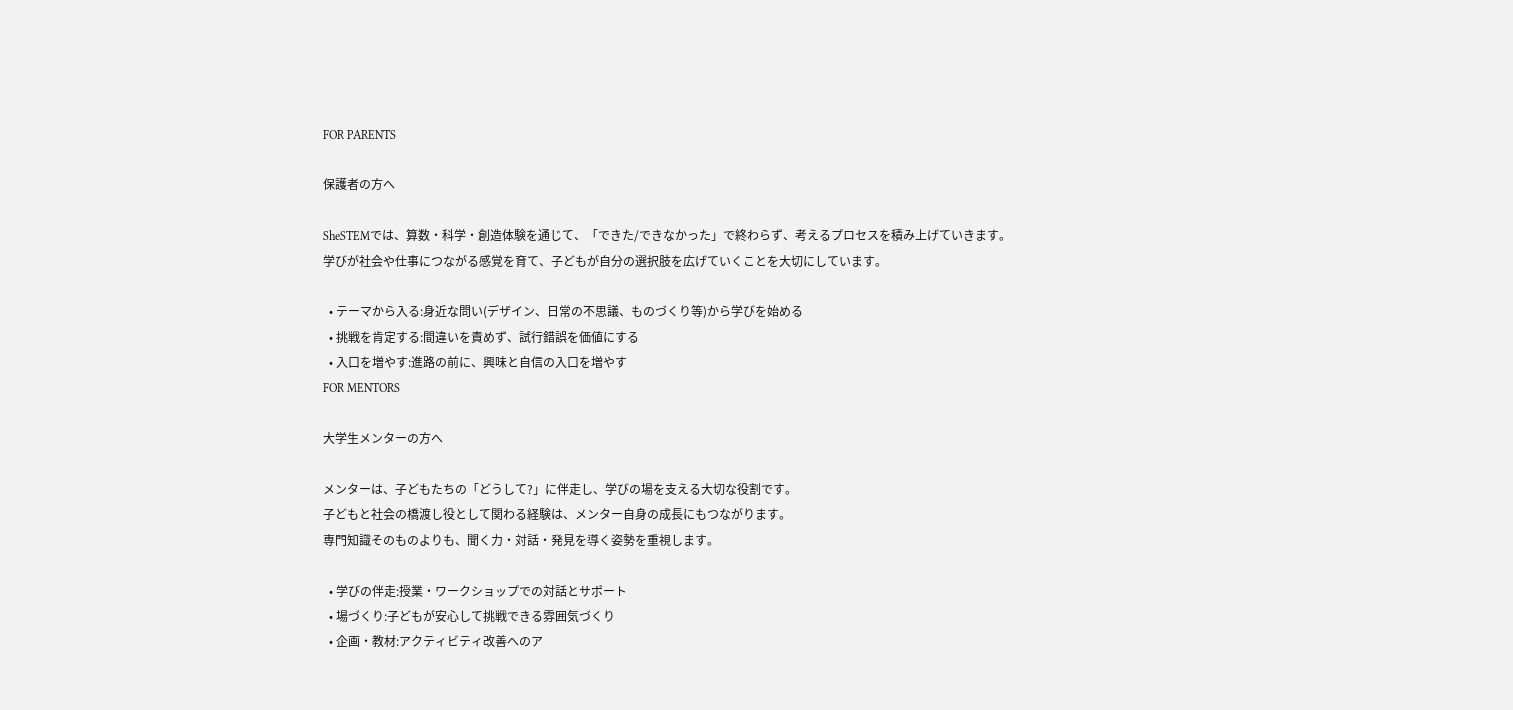FOR PARENTS

保護者の方へ

SheSTEMでは、算数・科学・創造体験を通じて、「できた/できなかった」で終わらず、考えるプロセスを積み上げていきます。
学びが社会や仕事につながる感覚を育て、子どもが自分の選択肢を広げていくことを大切にしています。

  • テーマから入る:身近な問い(デザイン、日常の不思議、ものづくり等)から学びを始める
  • 挑戦を肯定する:間違いを責めず、試行錯誤を価値にする
  • 入口を増やす:進路の前に、興味と自信の入口を増やす
FOR MENTORS

大学生メンターの方へ

メンターは、子どもたちの「どうして?」に伴走し、学びの場を支える大切な役割です。
子どもと社会の橋渡し役として関わる経験は、メンター自身の成長にもつながります。
専門知識そのものよりも、聞く力・対話・発見を導く姿勢を重視します。

  • 学びの伴走:授業・ワークショップでの対話とサポート
  • 場づくり:子どもが安心して挑戦できる雰囲気づくり
  • 企画・教材:アクティビティ改善へのア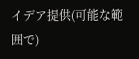イデア提供(可能な範囲で)